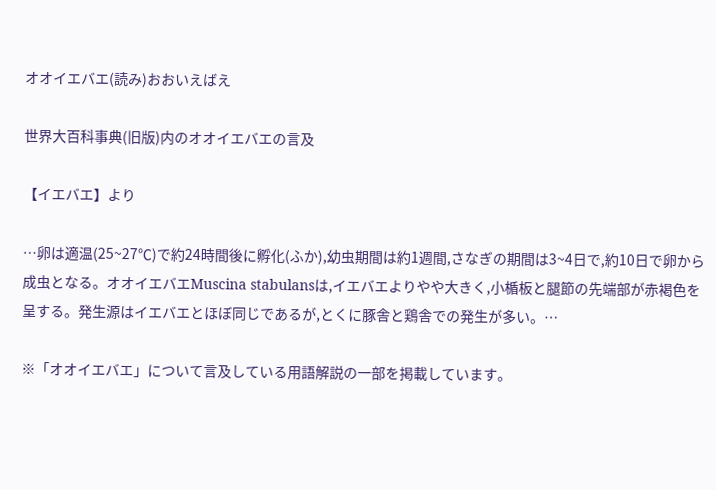オオイエバエ(読み)おおいえばえ

世界大百科事典(旧版)内のオオイエバエの言及

【イエバエ】より

…卵は適温(25~27℃)で約24時間後に孵化(ふか),幼虫期間は約1週間,さなぎの期間は3~4日で,約10日で卵から成虫となる。オオイエバエMuscina stabulansは,イエバエよりやや大きく,小楯板と腿節の先端部が赤褐色を呈する。発生源はイエバエとほぼ同じであるが,とくに豚舎と鶏舎での発生が多い。…

※「オオイエバエ」について言及している用語解説の一部を掲載しています。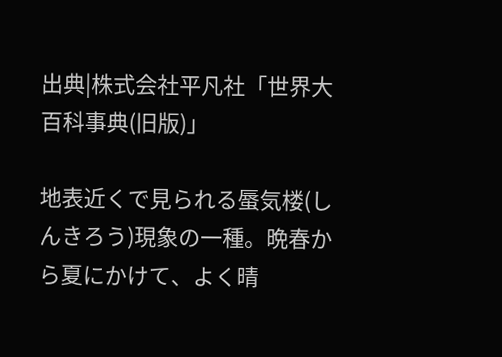出典|株式会社平凡社「世界大百科事典(旧版)」

地表近くで見られる蜃気楼(しんきろう)現象の一種。晩春から夏にかけて、よく晴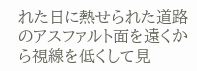れた日に熱せられた道路のアスファルト面を遠くから視線を低くして見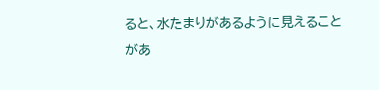ると、水たまりがあるように見えることがあ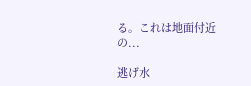る。これは地面付近の...

逃げ水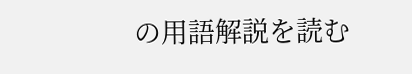の用語解説を読む